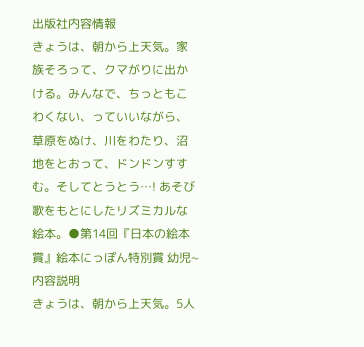出版社内容情報
きょうは、朝から上天気。家族そろって、クマがりに出かける。みんなで、ちっともこわくない、っていいながら、草原をぬけ、川をわたり、沼地をとおって、ドンドンすすむ。そしてとうとう…! あそび歌をもとにしたリズミカルな絵本。●第14回『日本の絵本賞』絵本にっぽん特別賞 幼児~
内容説明
きょうは、朝から上天気。5人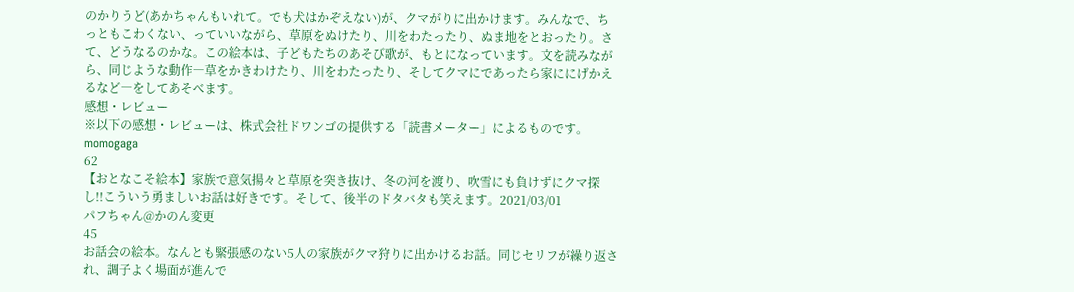のかりうど(あかちゃんもいれて。でも犬はかぞえない)が、クマがりに出かけます。みんなで、ちっともこわくない、っていいながら、草原をぬけたり、川をわたったり、ぬま地をとおったり。さて、どうなるのかな。この絵本は、子どもたちのあそび歌が、もとになっています。文を読みながら、同じような動作―草をかきわけたり、川をわたったり、そしてクマにであったら家ににげかえるなど―をしてあそべます。
感想・レビュー
※以下の感想・レビューは、株式会社ドワンゴの提供する「読書メーター」によるものです。
momogaga
62
【おとなこそ絵本】家族で意気揚々と草原を突き抜け、冬の河を渡り、吹雪にも負けずにクマ探し!!こういう勇ましいお話は好きです。そして、後半のドタバタも笑えます。2021/03/01
パフちゃん@かのん変更
45
お話会の絵本。なんとも緊張感のない5人の家族がクマ狩りに出かけるお話。同じセリフが繰り返され、調子よく場面が進んで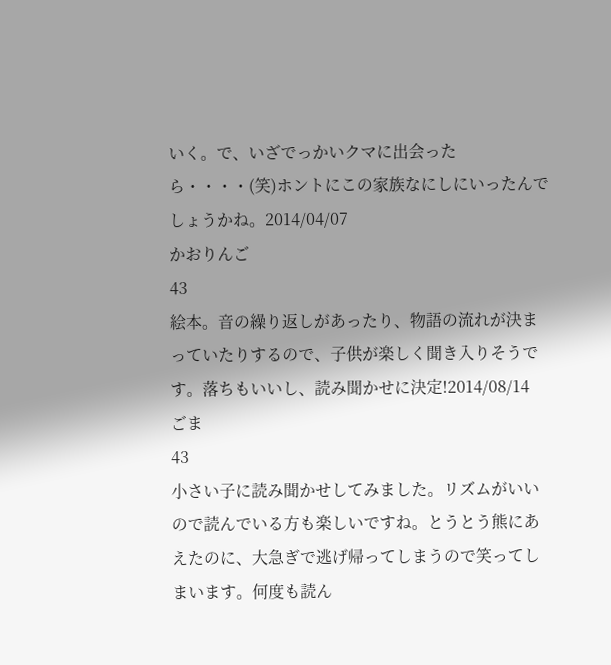いく。で、いざでっかいクマに出会ったら・・・・(笑)ホントにこの家族なにしにいったんでしょうかね。2014/04/07
かおりんご
43
絵本。音の繰り返しがあったり、物語の流れが決まっていたりするので、子供が楽しく聞き入りそうです。落ちもいいし、読み聞かせに決定!2014/08/14
ごま
43
小さい子に読み聞かせしてみました。リズムがいいので読んでいる方も楽しいですね。とうとう熊にあえたのに、大急ぎで逃げ帰ってしまうので笑ってしまいます。何度も読ん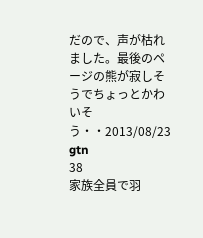だので、声が枯れました。最後のページの熊が寂しそうでちょっとかわいそう・・2013/08/23
gtn
38
家族全員で羽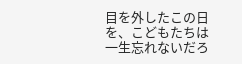目を外したこの日を、こどもたちは一生忘れないだろ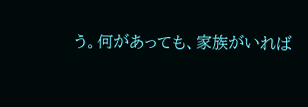う。何があっても、家族がいれば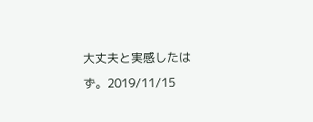大丈夫と実感したはず。2019/11/15